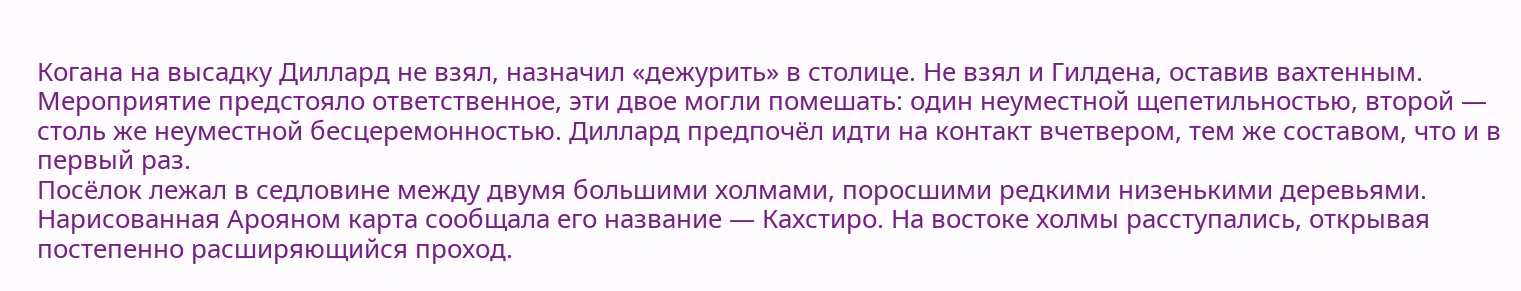Когана на высадку Диллард не взял, назначил «дежурить» в столице. Не взял и Гилдена, оставив вахтенным. Мероприятие предстояло ответственное, эти двое могли помешать: один неуместной щепетильностью, второй — столь же неуместной бесцеремонностью. Диллард предпочёл идти на контакт вчетвером, тем же составом, что и в первый раз.
Посёлок лежал в седловине между двумя большими холмами, поросшими редкими низенькими деревьями. Нарисованная Арояном карта сообщала его название — Кахстиро. На востоке холмы расступались, открывая постепенно расширяющийся проход.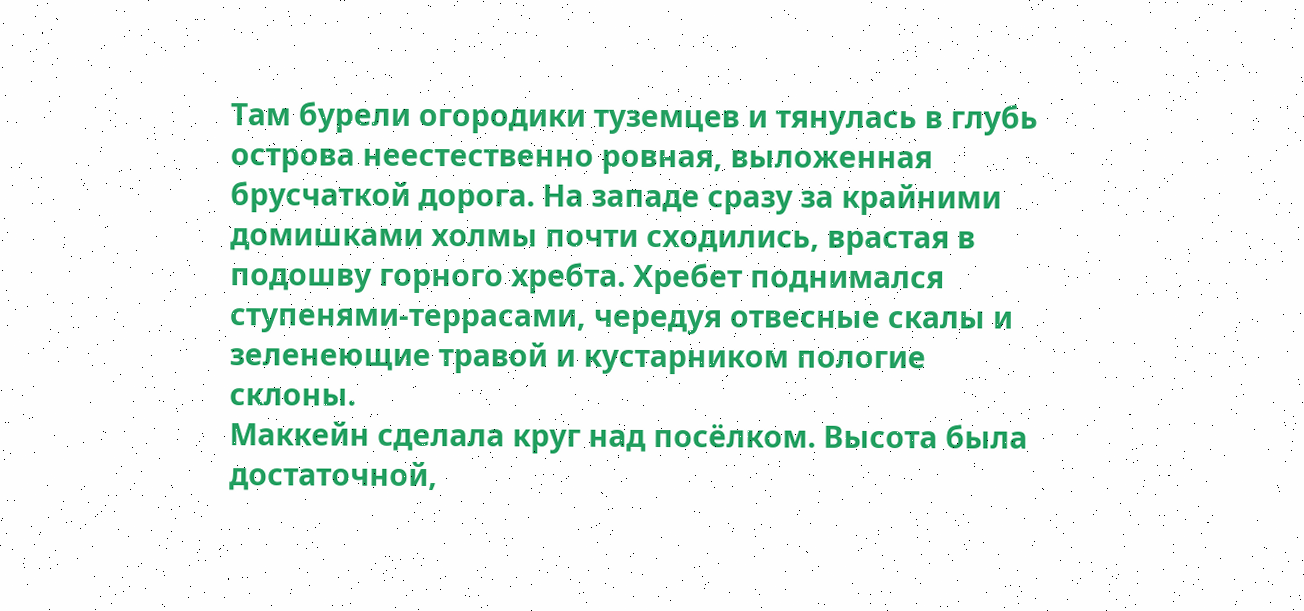Там бурели огородики туземцев и тянулась в глубь острова неестественно ровная, выложенная брусчаткой дорога. На западе сразу за крайними домишками холмы почти сходились, врастая в подошву горного хребта. Хребет поднимался ступенями-террасами, чередуя отвесные скалы и зеленеющие травой и кустарником пологие склоны.
Маккейн сделала круг над посёлком. Высота была достаточной,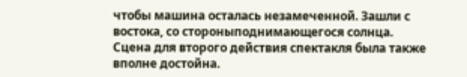чтобы машина осталась незамеченной. Зашли с востока, со стороныподнимающегося солнца. Сцена для второго действия спектакля была также вполне достойна.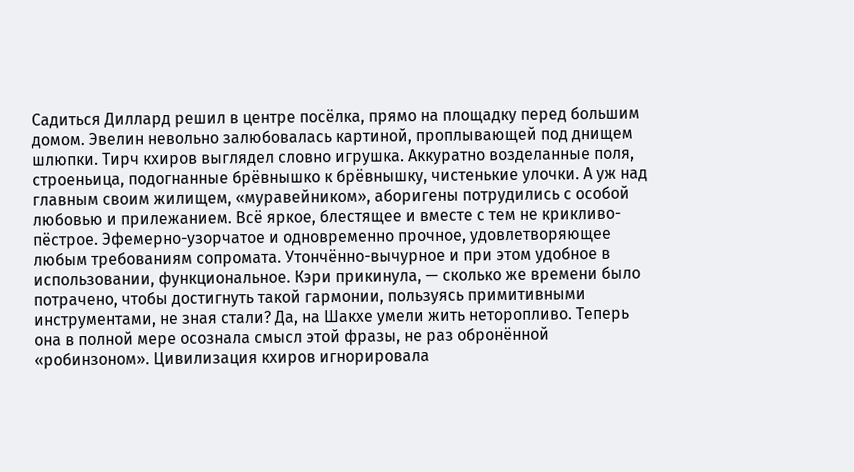Садиться Диллард решил в центре посёлка, прямо на площадку перед большим домом. Эвелин невольно залюбовалась картиной, проплывающей под днищем шлюпки. Тирч кхиров выглядел словно игрушка. Аккуратно возделанные поля, строеньица, подогнанные брёвнышко к брёвнышку, чистенькие улочки. А уж над главным своим жилищем, «муравейником», аборигены потрудились с особой любовью и прилежанием. Всё яркое, блестящее и вместе с тем не крикливо-пёстрое. Эфемерно-узорчатое и одновременно прочное, удовлетворяющее любым требованиям сопромата. Утончённо-вычурное и при этом удобное в использовании, функциональное. Кэри прикинула, — сколько же времени было потрачено, чтобы достигнуть такой гармонии, пользуясь примитивными инструментами, не зная стали? Да, на Шакхе умели жить неторопливо. Теперь она в полной мере осознала смысл этой фразы, не раз обронённой «робинзоном». Цивилизация кхиров игнорировала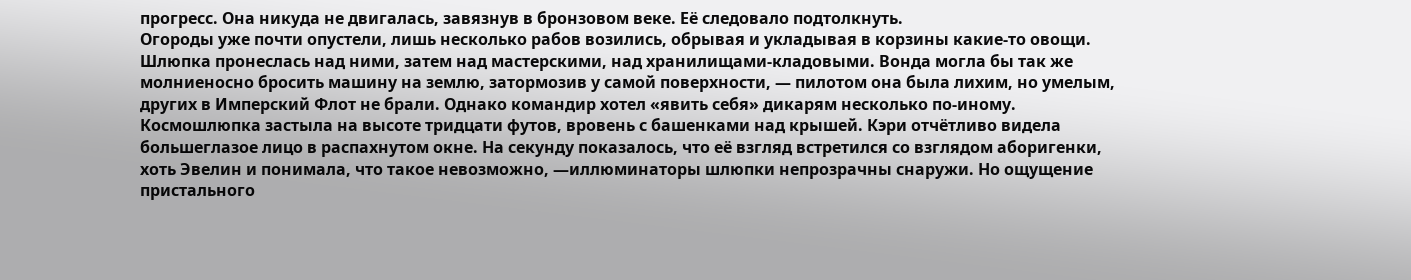прогресс. Она никуда не двигалась, завязнув в бронзовом веке. Её следовало подтолкнуть.
Огороды уже почти опустели, лишь несколько рабов возились, обрывая и укладывая в корзины какие-то овощи. Шлюпка пронеслась над ними, затем над мастерскими, над хранилищами-кладовыми. Вонда могла бы так же молниеносно бросить машину на землю, затормозив у самой поверхности, — пилотом она была лихим, но умелым, других в Имперский Флот не брали. Однако командир хотел «явить себя» дикарям несколько по-иному.
Космошлюпка застыла на высоте тридцати футов, вровень с башенками над крышей. Кэри отчётливо видела большеглазое лицо в распахнутом окне. На секунду показалось, что её взгляд встретился со взглядом аборигенки, хоть Эвелин и понимала, что такое невозможно, —иллюминаторы шлюпки непрозрачны снаружи. Но ощущение пристального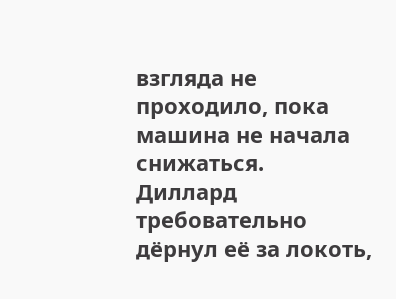взгляда не проходило, пока машина не начала снижаться.
Диллард требовательно дёрнул её за локоть,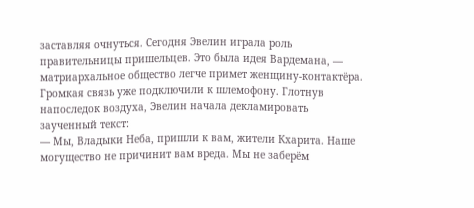заставляя очнуться. Сегодня Эвелин играла роль правительницы пришельцев. Это была идея Вардемана, — матриархальное общество легче примет женщину-контактёра. Громкая связь уже подключили к шлемофону. Глотнув напоследок воздуха, Эвелин начала декламировать заученный текст:
— Мы, Владыки Неба, пришли к вам, жители Кхарита. Наше могущество не причинит вам вреда. Мы не заберём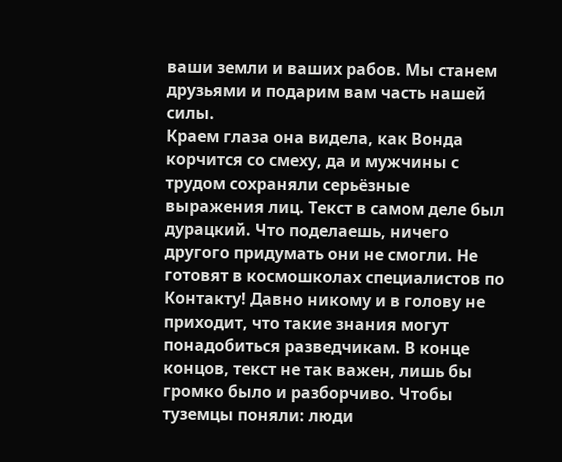ваши земли и ваших рабов. Мы станем друзьями и подарим вам часть нашей силы.
Краем глаза она видела, как Вонда корчится со смеху, да и мужчины с трудом сохраняли серьёзные выражения лиц. Текст в самом деле был дурацкий. Что поделаешь, ничего другого придумать они не смогли. Не готовят в космошколах специалистов по Контакту! Давно никому и в голову не приходит, что такие знания могут понадобиться разведчикам. В конце концов, текст не так важен, лишь бы громко было и разборчиво. Чтобы туземцы поняли: люди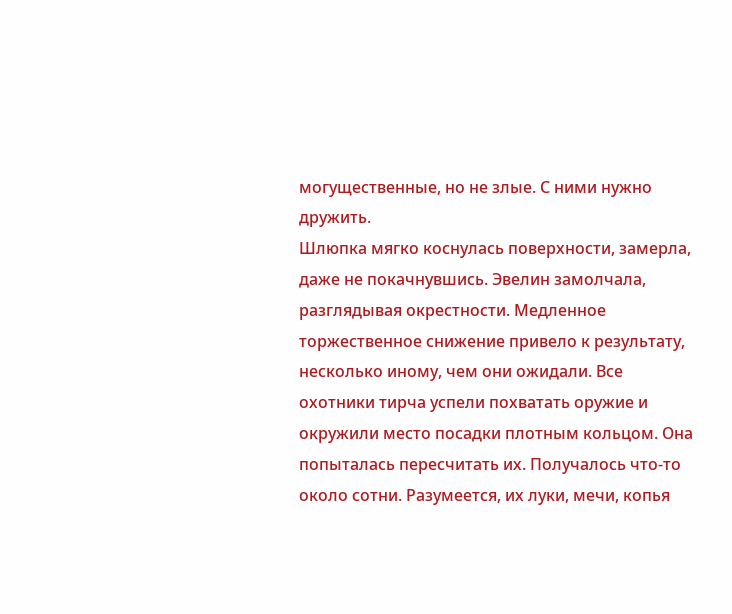могущественные, но не злые. С ними нужно дружить.
Шлюпка мягко коснулась поверхности, замерла, даже не покачнувшись. Эвелин замолчала, разглядывая окрестности. Медленное торжественное снижение привело к результату, несколько иному, чем они ожидали. Все охотники тирча успели похватать оружие и окружили место посадки плотным кольцом. Она попыталась пересчитать их. Получалось что-то около сотни. Разумеется, их луки, мечи, копья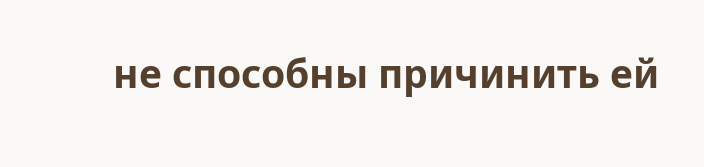не способны причинить ей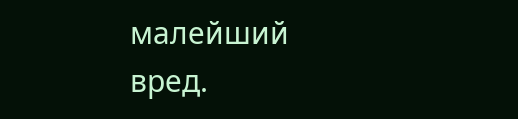малейший вред.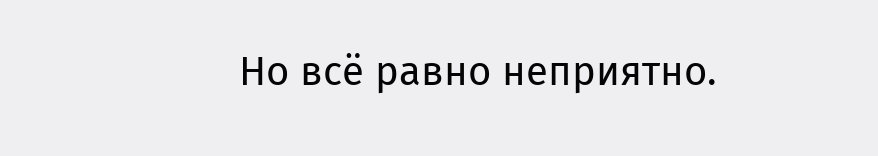Но всё равно неприятно.